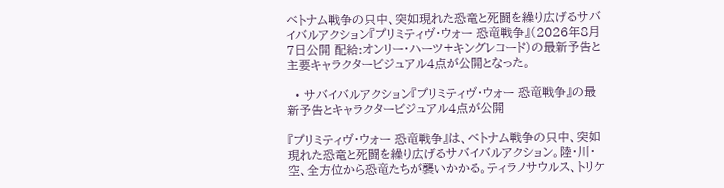ベトナム戦争の只中、突如現れた恐竜と死闘を繰り広げるサバイバルアクション『プリミティヴ・ウォー 恐⻯戦争』(2026年8月7日公開 配給:オンリー・ハーツ+キングレコード)の最新予告と主要キャラクタービジュアル4点が公開となった。

  • サバイバルアクション『プリミティヴ・ウォー 恐⻯戦争』の最新予告とキャラクタービジュアル4点が公開

『プリミティヴ・ウォー 恐⻯戦争』は、ベトナム戦争の只中、突如現れた恐竜と死闘を繰り広げるサバイバルアクション。陸・川・空、全方位から恐⻯たちが襲いかかる。ティラノサウルス、トリケ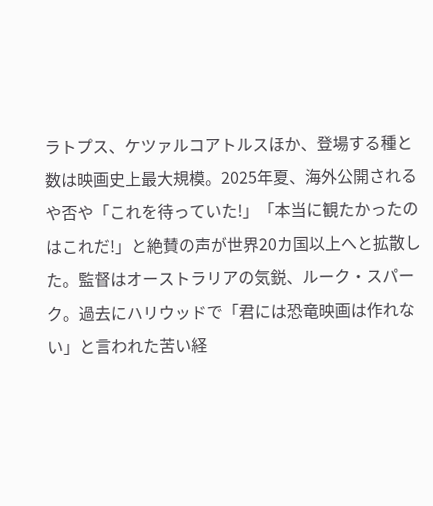ラトプス、ケツァルコアトルスほか、登場する種と数は映画史上最大規模。2025年夏、海外公開されるや否や「これを待っていた!」「本当に観たかったのはこれだ!」と絶賛の声が世界20カ国以上へと拡散した。監督はオーストラリアの気鋭、ルーク・スパーク。過去にハリウッドで「君には恐⻯映画は作れない」と言われた苦い経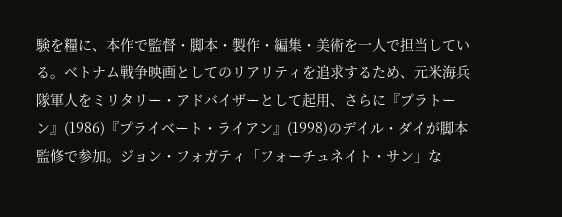験を糧に、本作で監督・脚本・製作・編集・美術を一人で担当している。ベトナム戦争映画としてのリアリティを追求するため、元米海兵隊軍人をミリタリー・アドバイザーとして起用、さらに『プラトーン』(1986)『プライベート・ライアン』(1998)のデイル・ダイが脚本監修で参加。ジョン・フォガティ「フォーチュネイト・サン」な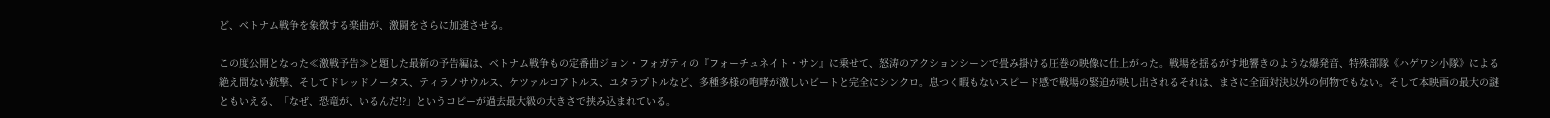ど、ベトナム戦争を象徴する楽曲が、激闘をさらに加速させる。

この度公開となった≪激戦予告≫と題した最新の予告編は、ベトナム戦争もの定番曲ジョン・フォガティの『フォーチュネイト・サン』に乗せて、怒涛のアクションシーンで畳み掛ける圧巻の映像に仕上がった。戦場を揺るがす地響きのような爆発音、特殊部隊《ハゲワシ小隊》による絶え間ない銃撃、そしてドレッドノータス、ティラノサウルス、ケツァルコアトルス、ユタラプトルなど、多種多様の咆哮が激しいビートと完全にシンクロ。息つく暇もないスピード感で戦場の緊迫が映し出されるそれは、まさに全面対決以外の何物でもない。そして本映画の最大の謎ともいえる、「なぜ、恐竜が、いるんだ!?」というコピーが過去最大級の大きさで挟み込まれている。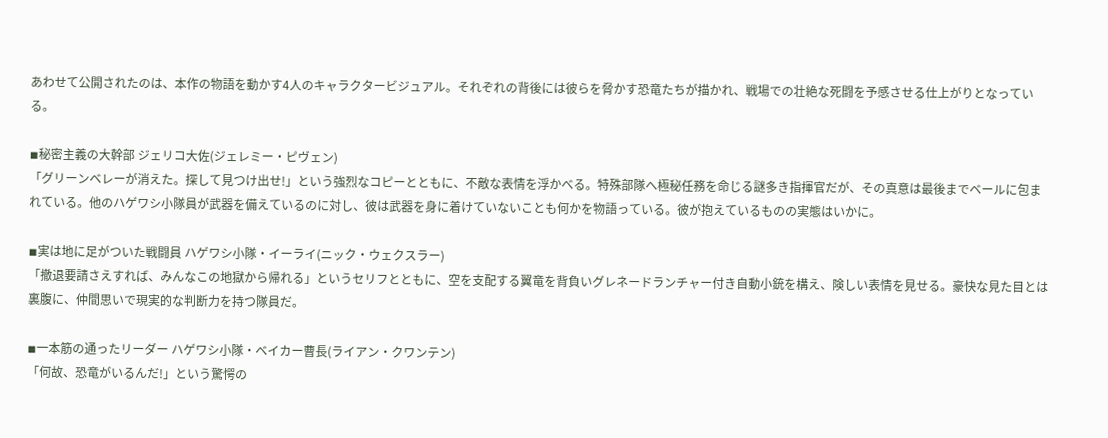あわせて公開されたのは、本作の物語を動かす4人のキャラクタービジュアル。それぞれの背後には彼らを脅かす恐竜たちが描かれ、戦場での壮絶な死闘を予感させる仕上がりとなっている。

◾秘密主義の大幹部 ジェリコ大佐(ジェレミー・ピヴェン)
「グリーンベレーが消えた。探して見つけ出せ!」という強烈なコピーとともに、不敵な表情を浮かべる。特殊部隊へ極秘任務を命じる謎多き指揮官だが、その真意は最後までベールに包まれている。他のハゲワシ小隊員が武器を備えているのに対し、彼は武器を身に着けていないことも何かを物語っている。彼が抱えているものの実態はいかに。

◾実は地に足がついた戦闘員 ハゲワシ小隊・イーライ(ニック・ウェクスラー)
「撤退要請さえすれば、みんなこの地獄から帰れる」というセリフとともに、空を支配する翼竜を背負いグレネードランチャー付き自動小銃を構え、険しい表情を見せる。豪快な見た目とは裏腹に、仲間思いで現実的な判断力を持つ隊員だ。

◾一本筋の通ったリーダー ハゲワシ小隊・ベイカー曹長(ライアン・クワンテン)
「何故、恐竜がいるんだ!」という驚愕の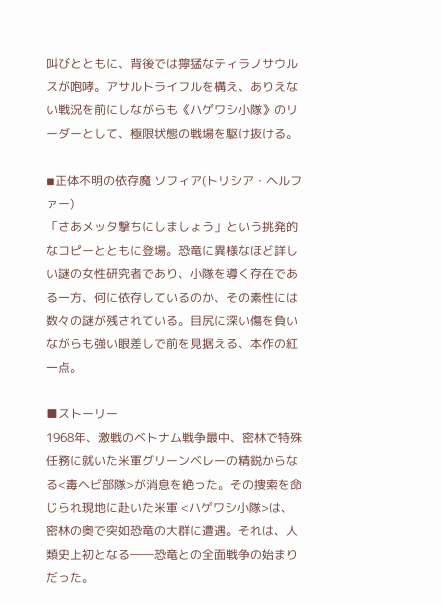叫びとともに、背後では獰猛なティラノサウルスが咆哮。アサルトライフルを構え、ありえない戦況を前にしながらも《ハゲワシ小隊》のリーダーとして、極限状態の戦場を駆け抜ける。

◾正体不明の依存魔 ソフィア(トリシア・ヘルファー)
「さあメッタ撃ちにしましょう」という挑発的なコピーとともに登場。恐竜に異様なほど詳しい謎の女性研究者であり、小隊を導く存在である一方、何に依存しているのか、その素性には数々の謎が残されている。目尻に深い傷を負いながらも強い眼差しで前を見据える、本作の紅一点。

■ストーリー
1968年、激戦のベトナム戦争最中、密林で特殊任務に就いた米軍グリーンベレーの精鋭からなる<毒ヘビ部隊>が消息を絶った。その捜索を命じられ現地に赴いた米軍 <ハゲワシ小隊>は、密林の奥で突如恐⻯の大群に遭遇。それは、人類史上初となる――恐⻯との全面戦争の始まりだった。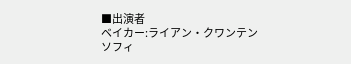■出演者
ベイカー:ライアン・クワンテン
ソフィ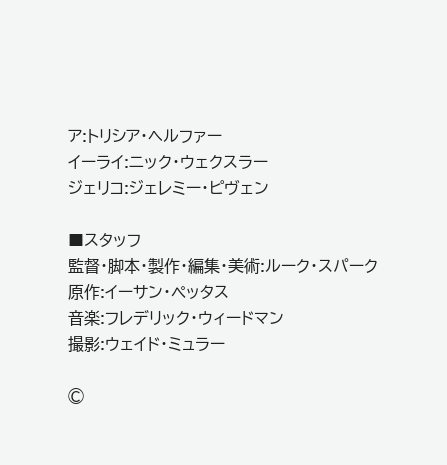ア:トリシア・ヘルファー
イーライ:ニック・ウェクスラー
ジェリコ:ジェレミー・ピヴェン

■スタッフ
監督・脚本・製作・編集・美術:ルーク・スパーク
原作:イーサン・ペッタス
音楽:フレデリック・ウィードマン
撮影:ウェイド・ミュラー

©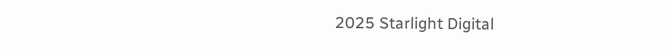2025 Starlight Digital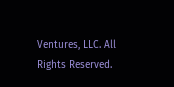Ventures, LLC. All Rights Reserved.